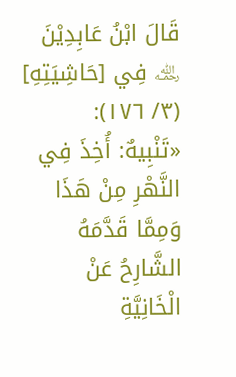قَالَ ابْنُ عَابِدِيْنَ ﵀ فِي [حَاشِيَتِهِ] (٣/ ١٧٦):
«تَنْبِيهٌ: أُخِذَ فِي النَّهْرِ مِنْ هَذَا وَمِمَّا قَدَّمَهُ الشَّارِحُ عَنْ الْخَانِيَّةِ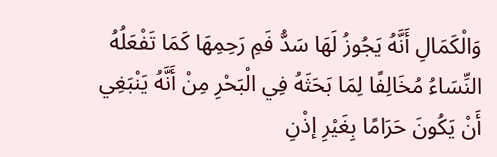وَالْكَمَالِ أَنَّهُ يَجُوزُ لَهَا سَدُّ فَمِ رَحِمِهَا كَمَا تَفْعَلُهُ النِّسَاءُ مُخَالِفًا لِمَا بَحَثَهُ فِي الْبَحْرِ مِنْ أَنَّهُ يَنْبَغِي أَنْ يَكُونَ حَرَامًا بِغَيْرِ إذْنِ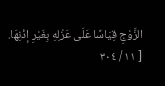الزَّوْجِ قِيَاسًا عَلَى عَزْلِهِ بِغَيْرِ إذْنِهَا.
[ ١١ / ٣٠٤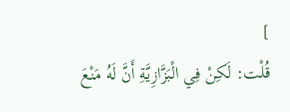]
قُلْت: لَكِنْ فِي الْبَزَّازِيَّةِ أَنَّ لَهُ مَنْعَ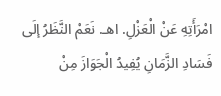امْرَأَتِهِ عَنْ الْعَزْلِ. اهـ. نَعَمْ النَّظَرُ إلَى فَسَادِ الزَّمَانِ يُفِيدُ الْجَوَازَ مِنْ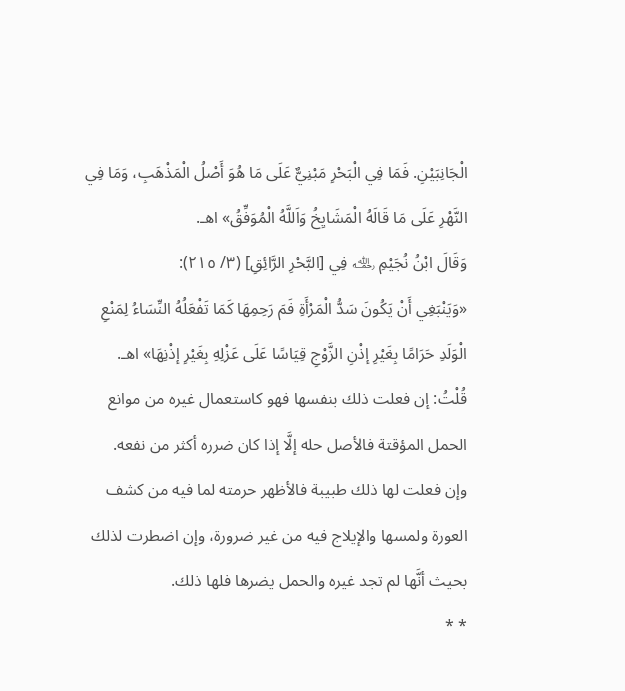الْجَانِبَيْنِ. فَمَا فِي الْبَحْرِ مَبْنِيٌّ عَلَى مَا هُوَ أَصْلُ الْمَذْهَبِ، وَمَا فِي النَّهْرِ عَلَى مَا قَالَهُ الْمَشَايِخُ وَاَللَّهُ الْمُوَفِّقُ» اهـ.
وَقَالَ ابْنُ نُجَيْمِ ﵀ فِي [البَّحْرِ الرَّائِقِ] (٣/ ٢١٥):
«وَيَنْبَغِي أَنْ يَكُونَ سَدُّ الْمَرْأَةِ فَمَ رَحِمِهَا كَمَا تَفْعَلُهُ النِّسَاءُ لِمَنْعِ الْوَلَدِ حَرَامًا بِغَيْرِ إذْنِ الزَّوْجِ قِيَاسًا عَلَى عَزْلِهِ بِغَيْرِ إذْنِهَا» اهـ.
قُلْتُ: إن فعلت ذلك بنفسها فهو كاستعمال غيره من موانع الحمل المؤقتة فالأصل حله إلَّا إذا كان ضرره أكثر من نفعه.
وإن فعلت لها ذلك طبيبة فالأظهر حرمته لما فيه من كشف العورة ولمسها والإيلاج فيه من غير ضرورة، وإن اضطرت لذلك بحيث أنَّها لم تجد غيره والحمل يضرها فلها ذلك.
* *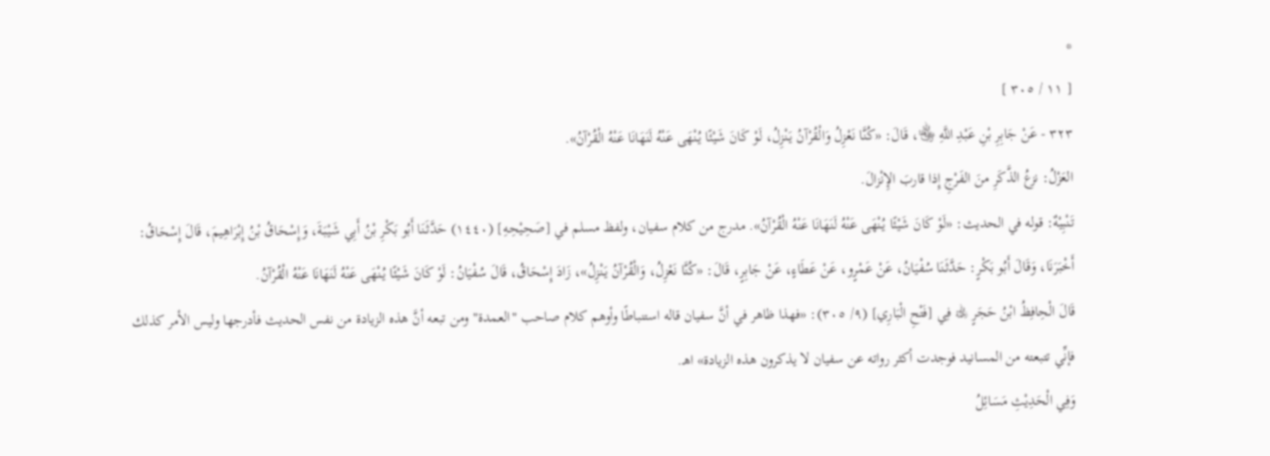*
[ ١١ / ٣٠٥ ]
٣٢٣ - عَنْ جَابِرِ بْنِ عَبْدِ اللَّهِ ﵄، قَالَ: «كُنَّا نَعْزِلُ وَالْقُرْآنُ يَنْزِلُ، لَوْ كَانَ شَيْئًا يُنْهَى عَنْهُ لَنَهَانَا عَنْهُ الْقُرْآنُ».
العَزْلُ: نزعُ الذَّكَرِ منَ الفَرْجِ إِذا قاربَ الإِنْزالَ.
تَنْبِيْهٌ: قوله في الحديث: «لَوْ كَانَ شَيْئًا يُنْهَى عَنْهُ لَنَهَانَا عَنْهُ الْقُرْآنُ». مدرج من كلام سفيان، ولفظ مسلم في [صَحِيْحِهِ] (١٤٤٠) حَدَّثَنَا أَبُو بَكْرِ بْنُ أَبِي شَيْبَةَ، وَإِسْحَاقُ بْنُ إِبْرَاهِيمَ، قَالَ إِسْحَاقُ: أَخْبَرَنَا، وَقَالَ أَبُو بَكْرٍ: حَدَّثَنَا سُفْيَانُ، عَنْ عَمْرٍو، عَنْ عَطَاءٍ، عَنْ جَابِرٍ، قَالَ: «كُنَّا نَعْزِلُ، وَالْقُرْآنُ يَنْزِلُ»، زَادَ إِسْحَاقُ، قَالَ سُفْيَانُ: لَوْ كَانَ شَيْئًا يُنْهَى عَنْهُ لَنَهَانَا عَنْهُ الْقُرْآنُ.
قَالَ الْحِافِظُ ابْنُ حَجَرٍ ﵀ فِي [فَتْحِ الْبَارِي] (٩/ ٣٠٥): «فهذا ظاهر في أنَّ سفيان قاله استنباطًا وأوهم كلام صاحب "العمدة" ومن تبعه أنَّ هذه الزيادة من نفس الحديث فأدرجها وليس الأمر كذلك فإنِّي تتبعته من المسانيد فوجدت أكثر رواته عن سفيان لا يذكرون هذه الزيادة» اهـ.
وَفِي الْحَدِيْثِ مَسَائِلُ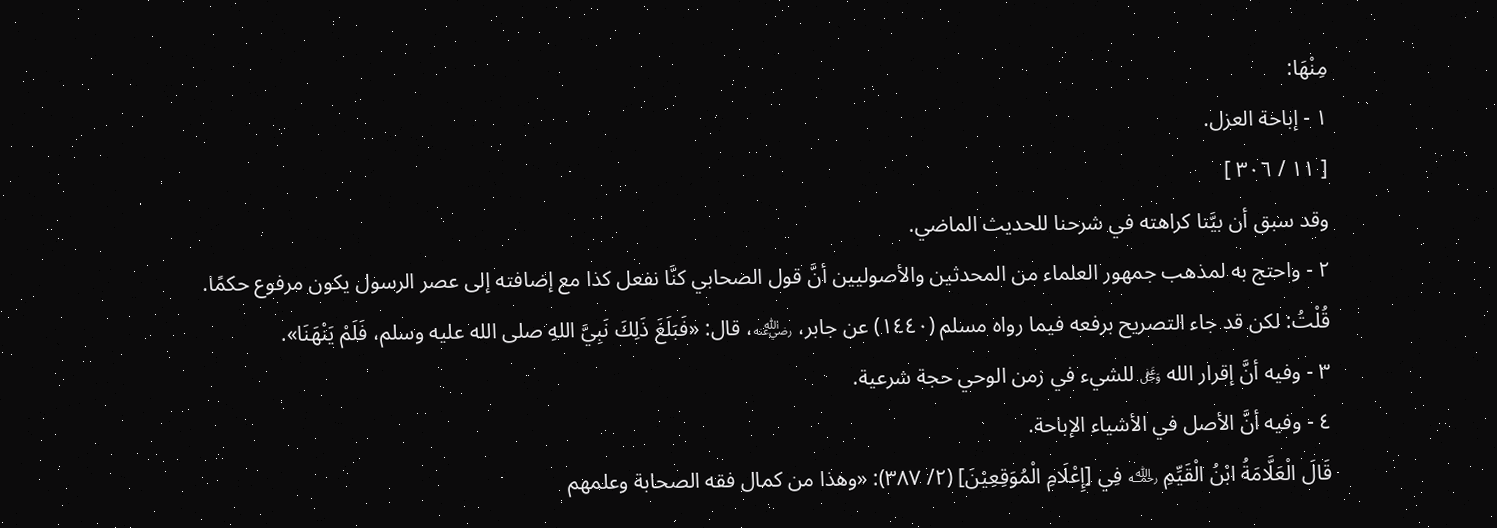مِنْهَا:
١ - إباحة العزل.
[ ١١ / ٣٠٦ ]
وقد سبق أن بيَّنا كراهته في شرحنا للحديث الماضي.
٢ - واحتج به لمذهب جمهور العلماء من المحدثين والأصوليين أنَّ قول الصحابي كنَّا نفعل كذا مع إضافته إلى عصر الرسول يكون مرفوع حكمًا.
قُلْتُ: لكن قد جاء التصريح برفعه فيما رواه مسلم (١٤٤٠) عن جابر، ﵁، قال: «فَبَلَغَ ذَلِكَ نَبِيَّ اللهِ صلى الله عليه وسلم، فَلَمْ يَنْهَنَا».
٣ - وفيه أنَّ إقرار الله ﷿ للشيء في زمن الوحي حجة شرعية.
٤ - وفيه أنَّ الأصل في الأشياء الإباحة.
قَالَ الْعَلَّامَةُ ابْنُ الْقَيِّمِ ﵀ فِي [إِعْلَامِ الْمُوَقِعِيْنَ] (٢/ ٣٨٧): «وهذا من كمال فقه الصحابة وعلمهم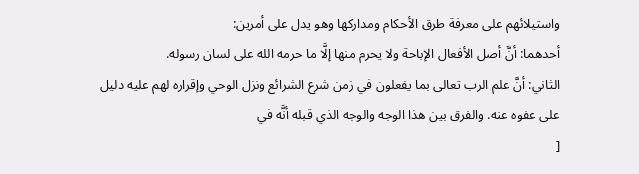واستيلائهم على معرفة طرق الأحكام ومداركها وهو يدل على أمرين:
أحدهما: أنَّ أصل الأفعال الإباحة ولا يحرم منها إلَّا ما حرمه الله على لسان رسوله.
الثاني: أنَّ علم الرب تعالى بما يفعلون في زمن شرع الشرائع ونزل الوحي وإقراره لهم عليه دليل على عفوه عنه. والفرق بين هذا الوجه والوجه الذي قبله أنَّه في
[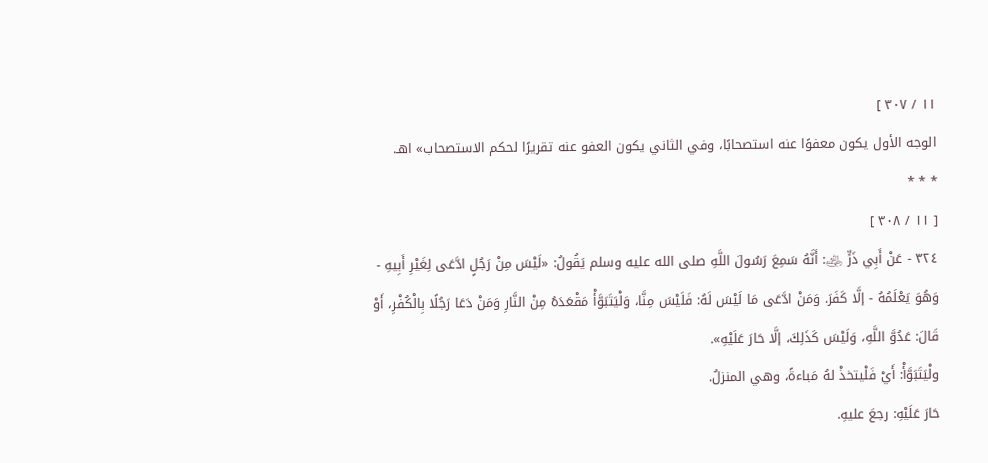١١ / ٣٠٧ ]
الوجه الأول يكون معفوًا عنه استصحابًا، وفي الثاني يكون العفو عنه تقريرًا لحكم الاستصحاب» اهـ.
* * *
[ ١١ / ٣٠٨ ]
٣٢٤ - عَنْ أَبِي ذَرٍّ ﵁: أَنَّهُ سَمِعَ رَسُولَ اللَّهِ صلى الله عليه وسلم يَقُولُ: «لَيْسَ مِنْ رَجُلٍ ادَّعَى لِغَيْرِ أَبِيهِ - وَهُوَ يَعْلَمُهُ - إلَّا كَفَرَ. وَمَنْ ادَّعَى مَا لَيْسَ لَهُ: فَلَيْسَ مِنَّا، وَلْيَتَبَوَّأْ مَقْعَدَهُ مِنْ النَّارِ وَمَنْ دَعَا رَجُلًا بِالْكُفْرِ، أَوْ قَالَ: عَدُوَّ اللَّهِ، وَلَيْسَ كَذَلِكَ، إلَّا حَارَ عَلَيْهِ».
ولْيَتَبَوَّأْ: أَيْ فَلْيتخذْ لهُ مَباءةً، وهي المنزلُ.
حَارَ عَلَيْهِ: رجعَ عليهِ.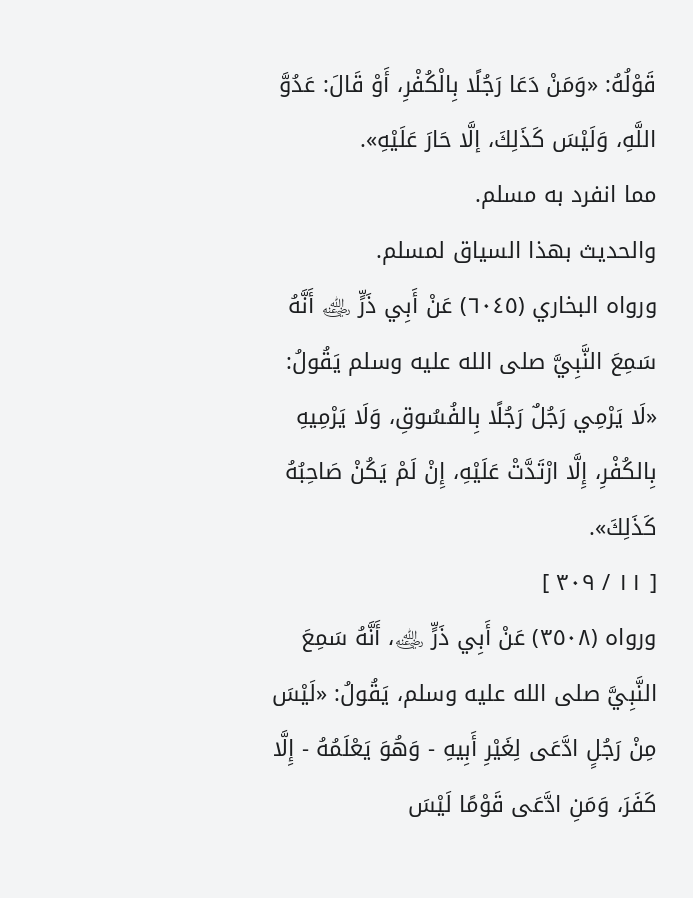قَوْلُهُ: «وَمَنْ دَعَا رَجُلًا بِالْكُفْرِ، أَوْ قَالَ: عَدُوَّ اللَّهِ، وَلَيْسَ كَذَلِكَ، إلَّا حَارَ عَلَيْهِ».
مما انفرد به مسلم.
والحديث بهذا السياق لمسلم.
ورواه البخاري (٦٠٤٥) عَنْ أَبِي ذَرٍّ ﵁ أَنَّهُ سَمِعَ النَّبِيَّ صلى الله عليه وسلم يَقُولُ: «لَا يَرْمِي رَجُلٌ رَجُلًا بِالفُسُوقِ، وَلَا يَرْمِيهِ بِالكُفْرِ، إِلَّا ارْتَدَّتْ عَلَيْهِ، إِنْ لَمْ يَكُنْ صَاحِبُهُ كَذَلِكَ».
[ ١١ / ٣٠٩ ]
ورواه (٣٥٠٨) عَنْ أَبِي ذَرٍّ ﵁، أَنَّهُ سَمِعَ النَّبِيَّ صلى الله عليه وسلم، يَقُولُ: «لَيْسَ مِنْ رَجُلٍ ادَّعَى لِغَيْرِ أَبِيهِ - وَهُوَ يَعْلَمُهُ - إِلَّا كَفَرَ، وَمَنِ ادَّعَى قَوْمًا لَيْسَ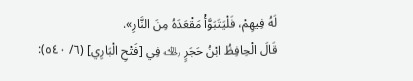لَهُ فِيهِمْ، فَلْيَتَبَوَّأْ مَقْعَدَهُ مِنَ النَّارِ».
قَالَ الْحِافِظُ ابْنُ حَجَرٍ ﵀ فِي [فَتْحِ الْبَارِي] (٦/ ٥٤٠):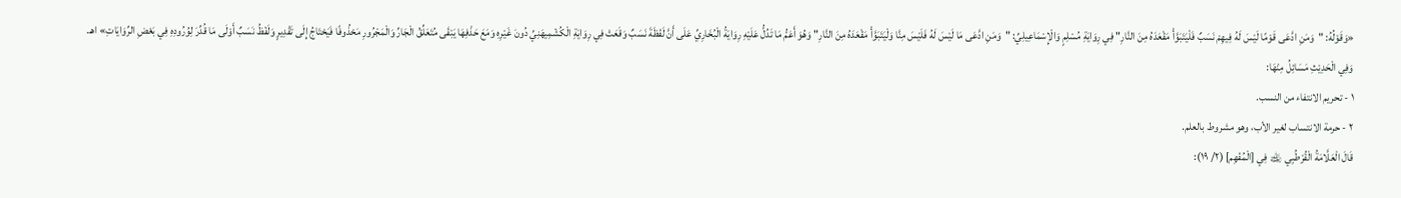«وَقَوْلُهُ: "وَمَنِ ادَّعَى قَوْمًا لَيْسَ لَهُ فِيهِمْ نَسَبٌ فَلْيَتَبَوَّأْ مَقْعَدَهُ مِنَ النَّارِ" فِي رِوَايَةِ مُسْلِمٍ وَالْإِسْمَاعِيلِيِّ: "وَمَنِ ادَّعَى مَا لَيْسَ لَهُ فَلَيْسَ مِنَّا وَلْيَتَبَوَّأْ مَقْعَدَهُ مِنَ النَّارِ" وَهُوَ أَعَمُّ مَا تَدُلُّ عَلَيْهِ رِوَايَةُ الْبُخَارِيِّ عَلَى أَنَّ لَفْظَةَ نَسَبٌ وَقَعَتْ فِي رِوَايَةِ الْكُشْمِيهَنِيِّ دُونَ غَيْرِهِ وَمَعَ حَذْفِهَا يَبْقَى مُتَعَلِّقُ الْجَارِّ وَالْمَجْرُورِ مَحْذُوفًا فَيَحْتَاجُ إِلَى تَقْدِيرٍ وَلَفْظُ نَسَبٌ أَوْلَى مَا قُدِّرَ لِوُرُودِهِ فِي بَعْضِ الرِّوَايَاتِ» اهـ.
وَفِي الْحَدِيْثِ مَسَائِلُ مِنْهَا:
١ - تحريم الانتفاء من النسب.
٢ - حرمة الانتساب لغير الأب، وهو مشروط بالعلم.
قَالَ الْعَلَّامَةُ الْقُرْطُبِي ﵀ فِي [الْمُفْهِم] (٢/ ١٩):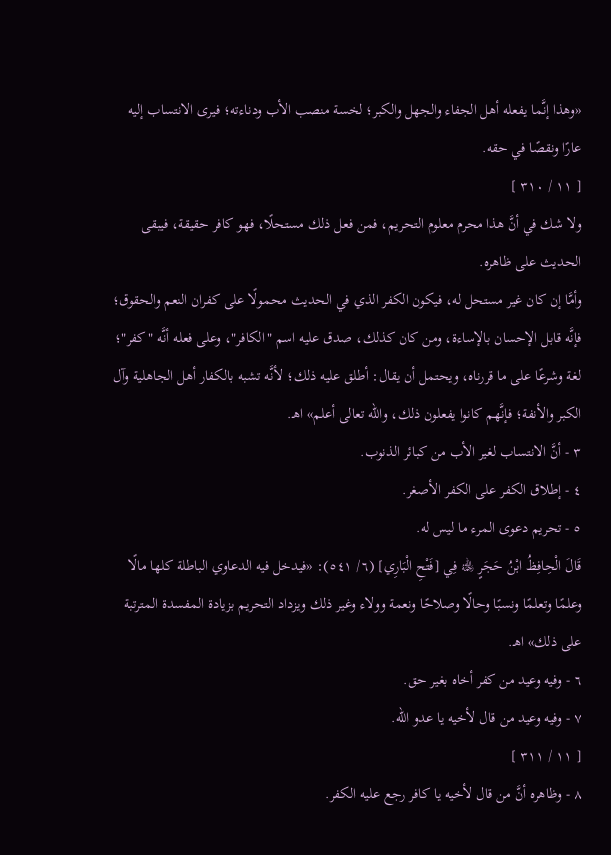«وهذا إنَّما يفعله أهل الجفاء والجهل والكبر؛ لخسة منصب الأب ودناءته؛ فيرى الانتساب إليه عارًا ونقصًا في حقه.
[ ١١ / ٣١٠ ]
ولا شك في أنَّ هذا محرم معلوم التحريم، فمن فعل ذلك مستحلًا، فهو كافر حقيقة، فيبقى الحديث على ظاهره.
وأمَّا إن كان غير مستحل له، فيكون الكفر الذي في الحديث محمولًا على كفران النعم والحقوق؛ فإنَّه قابل الإحسان بالإساءة، ومن كان كذلك، صدق عليه اسم "الكافر"، وعلى فعله أنَّه "كفر"؛ لغة وشرعًا على ما قررناه، ويحتمل أن يقال: أطلق عليه ذلك؛ لأنَّه تشبه بالكفار أهل الجاهلية وآل الكبر والأنفة؛ فإنَّهم كانوا يفعلون ذلك، والله تعالى أعلم» اهـ.
٣ - أنَّ الانتساب لغير الأب من كبائر الذنوب.
٤ - إطلاق الكفر على الكفر الأصغر.
٥ - تحريم دعوى المرء ما ليس له.
قَالَ الْحِافِظُ ابْنُ حَجَرٍ ﵀ فِي [فَتْحِ الْبَارِي] (٦/ ٥٤١): «فيدخل فيه الدعاوي الباطلة كلها مالًا وعلمًا وتعلمًا ونسبًا وحالًا وصلاحًا ونعمة وولاء وغير ذلك ويزداد التحريم بزيادة المفسدة المترتبة على ذلك» اهـ.
٦ - وفيه وعيد من كفر أخاه بغير حق.
٧ - وفيه وعيد من قال لأخيه يا عدو الله.
[ ١١ / ٣١١ ]
٨ - وظاهره أنَّ من قال لأخيه يا كافر رجع عليه الكفر.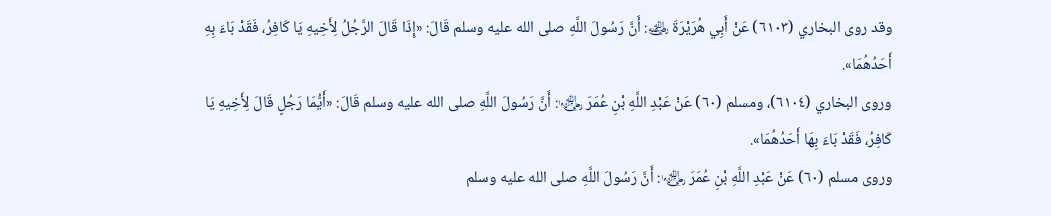وقد روى البخاري (٦١٠٣) عَنْ أَبِي هُرَيْرَةَ ﵁: أَنَّ رَسُولَ اللَّهِ صلى الله عليه وسلم قَالَ: «إِذَا قَالَ الرَّجُلُ لِأَخِيهِ يَا كَافِرُ، فَقَدْ بَاءَ بِهِ أَحَدُهُمَا».
وروى البخاري (٦١٠٤)، ومسلم (٦٠) عَنْ عَبْدِ اللَّهِ بْنِ عُمَرَ ﵄: أَنَّ رَسُولَ اللَّهِ صلى الله عليه وسلم قَالَ: «أَيُّمَا رَجُلٍ قَالَ لِأَخِيهِ يَا كَافِرُ، فَقَدْ بَاءَ بِهَا أَحَدُهُمَا».
وروى مسلم (٦٠) عَنْ عَبْدِ اللَّهِ بْنِ عُمَرَ ﵄: أَنَّ رَسُولَ اللَّهِ صلى الله عليه وسلم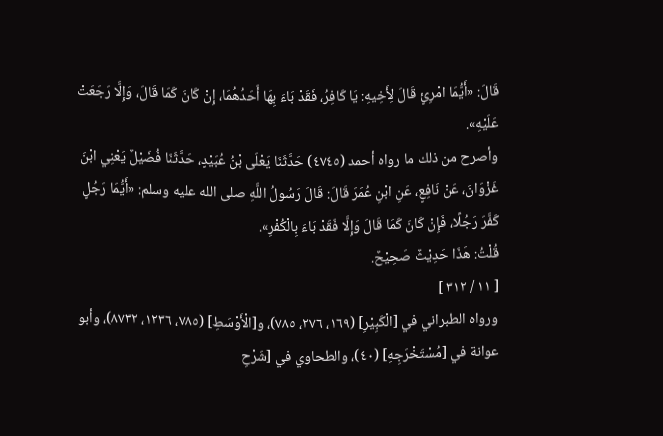قَالَ: «أَيُّمَا امْرِئٍ قَالَ لِأَخِيهِ: يَا كَافِرُ، فَقَدْ بَاءَ بِهَا أَحَدُهُمَا، إِنْ كَانَ كَمَا قَالَ، وَإِلَّا رَجَعَتْ عَلَيْهِ».
وأصرح من ذلك ما رواه أحمد (٤٧٤٥) حَدَّثَنَا يَعْلَى بْنُ عُبَيْدٍ، حَدَّثَنَا فُضَيْلٌ يَعْنِي ابْنَ غَزْوَانَ، عَنْ نَافِعٍ، عَنِ ابْنِ عُمَرَ قَالَ: قَالَ رَسُولُ اللَّهِ صلى الله عليه وسلم: «أَيُّمَا رَجُلٍ كَفَّرَ رَجُلًا، فَإِنْ كَانَ كَمَا قَالَ وَإِلَّا فَقَدْ بَاءَ بِالْكُفْرِ».
قُلْتُ: هَذَا حَدِيْثٌ صَحِيْحٌ.
[ ١١ / ٣١٢ ]
ورواه الطبراني في [الْكَبِيْرِ] (١٦٩، ٢٧٦، ٧٨٥)، و[الْأَوْسَطِ] (٧٨٥، ١٢٣٦، ٨٧٣٢)، وأبو عوانة في [مُسْتَخْرَجِهِ] (٤٠)، والطحاوي في [شَرْحِ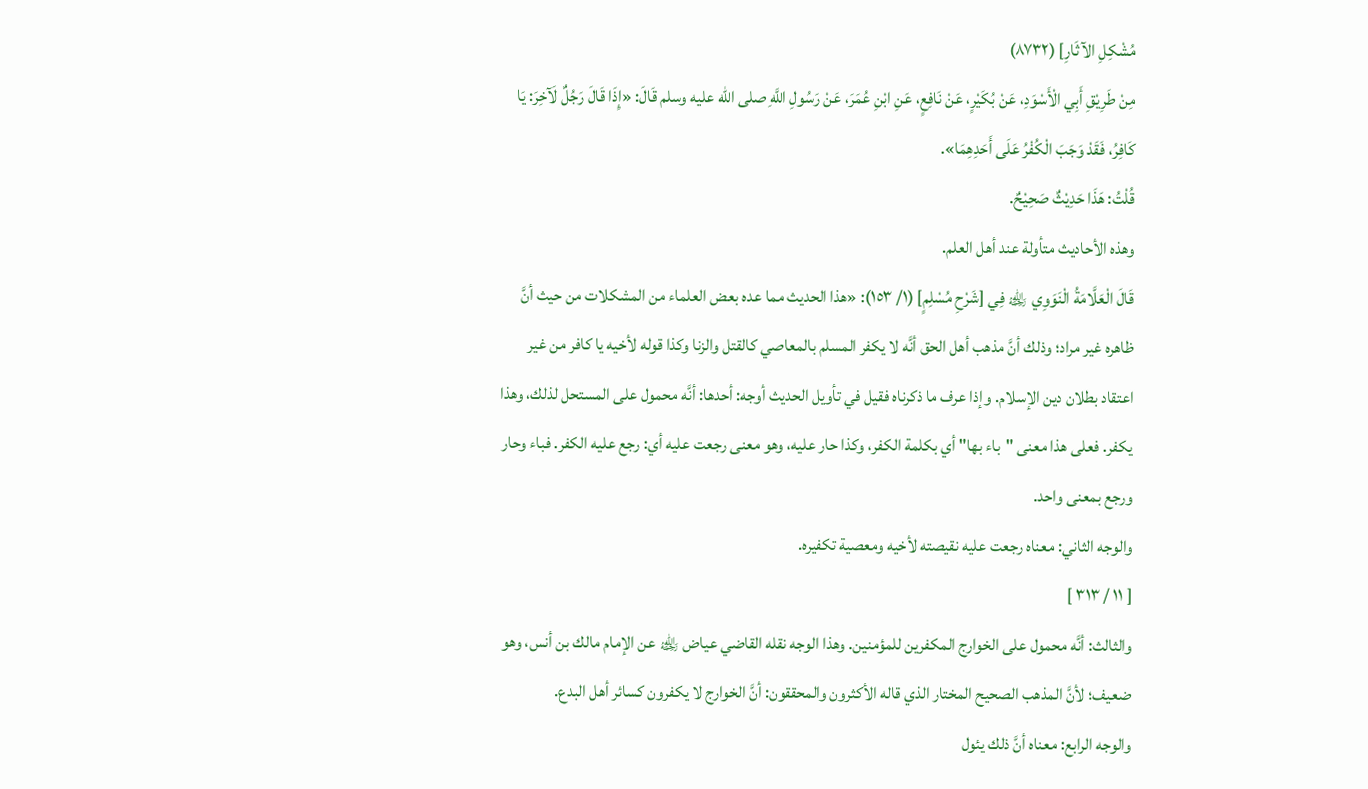مُشْكِلِ الآثَارِ] (٨٧٣٢)
مِنْ طَرِيْقِ أَبِي الْأَسْوَدِ، عَنْ بُكَيْرٍ، عَنْ نَافِعٍ، عَنِ ابْنِ عُمَرَ، عَنْ رَسُولِ اللَّهِ صلى الله عليه وسلم قَالَ: «إِذَا قَالَ رَجُلٌ لَآخِرَ: يَا كَافِرُ، فَقَدْ وَجَبَ الْكُفْرُ عَلَى أَحَدِهِمَا».
قُلْتُ: هَذَا حَدِيْثٌ صَحِيْحٌ.
وهذه الأحاديث متأولة عند أهل العلم.
قَالَ الْعَلَّامَةُ الْنَوَوِي ﵀ فِي [شَرْحِ مُسْلِمٍ] (١/ ١٥٣): «هذا الحديث مما عده بعض العلماء من المشكلات من حيث أنَّ ظاهره غير مراد؛ وذلك أنَّ مذهب أهل الحق أنَّه لا يكفر المسلم بالمعاصي كالقتل والزنا وكذا قوله لأخيه يا كافر من غير اعتقاد بطلان دين الإسلام. وإذا عرف ما ذكرناه فقيل في تأويل الحديث أوجه: أحدها: أنَّه محمول على المستحل لذلك، وهذا يكفر. فعلى هذا معنى "باء بها" أي بكلمة الكفر، وكذا حار عليه، وهو معنى رجعت عليه أي: رجع عليه الكفر. فباء وحار ورجع بمعنى واحد.
والوجه الثاني: معناه رجعت عليه نقيصته لأخيه ومعصية تكفيره.
[ ١١ / ٣١٣ ]
والثالث: أنَّه محمول على الخوارج المكفرين للمؤمنين. وهذا الوجه نقله القاضي عياض ﵀ عن الإمام مالك بن أنس، وهو ضعيف؛ لأنَّ المذهب الصحيح المختار الذي قاله الأكثرون والمحققون: أنَّ الخوارج لا يكفرون كسائر أهل البدع.
والوجه الرابع: معناه أنَّ ذلك يئول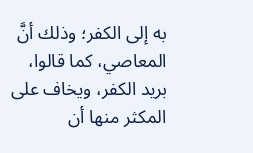به إلى الكفر؛ وذلك أنَّ المعاصي، كما قالوا، بريد الكفر، ويخاف على المكثر منها أن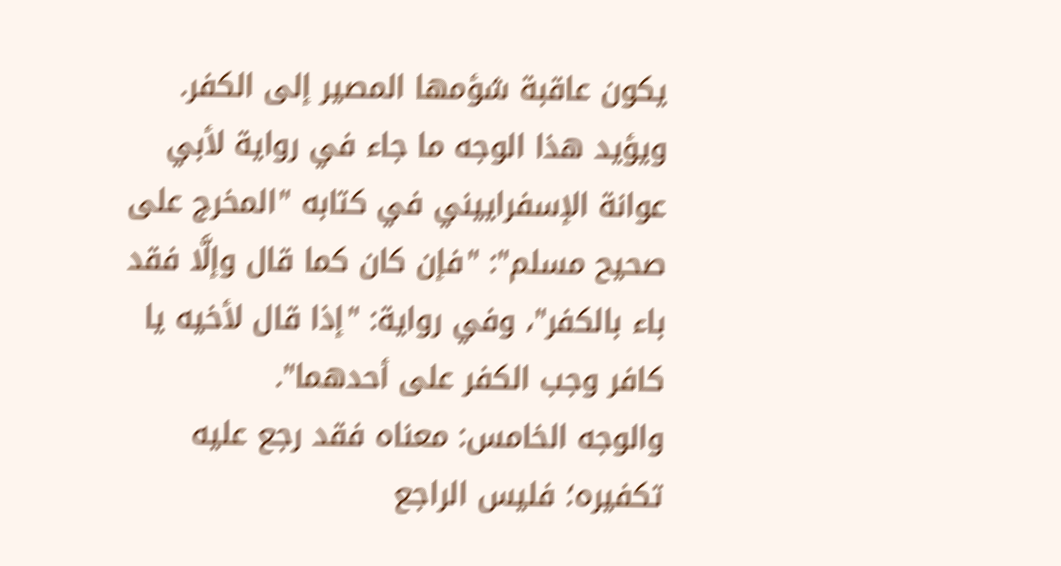يكون عاقبة شؤمها المصير إلى الكفر. ويؤيد هذا الوجه ما جاء في رواية لأبي عوانة الإسفراييني في كتابه "المخرج على صحيح مسلم": "فإن كان كما قال وإلَّا فقد باء بالكفر"، وفي رواية: "إذا قال لأخيه يا كافر وجب الكفر على أحدهما".
والوجه الخامس: معناه فقد رجع عليه تكفيره؛ فليس الراجع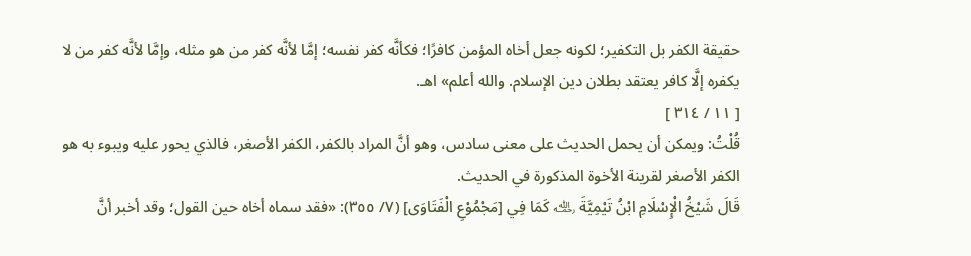حقيقة الكفر بل التكفير؛ لكونه جعل أخاه المؤمن كافرًا؛ فكأنَّه كفر نفسه؛ إمَّا لأنَّه كفر من هو مثله، وإمَّا لأنَّه كفر من لا يكفره إلَّا كافر يعتقد بطلان دين الإسلام. والله أعلم» اهـ.
[ ١١ / ٣١٤ ]
قُلْتُ: ويمكن أن يحمل الحديث على معنى سادس، وهو أنَّ المراد بالكفر، الكفر الأصغر، فالذي يحور عليه ويبوء به هو الكفر الأصغر لقرينة الأخوة المذكورة في الحديث.
قَالَ شَيْخُ الْإِسْلَامِ ابْنُ تَيْمِيَّةَ ﵀ كَمَا فِي [مَجْمُوْعِ الْفَتَاوَى] (٧/ ٣٥٥): «فقد سماه أخاه حين القول؛ وقد أخبر أنَّ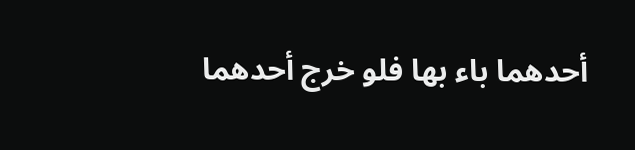أحدهما باء بها فلو خرج أحدهما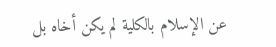عن الإسلام بالكلية لم يكن أخاه بل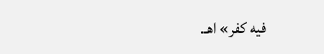فيه كفر» اهـ.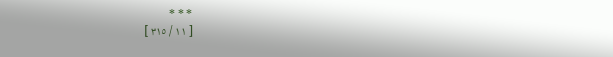* * *
[ ١١ / ٣١٥ ]